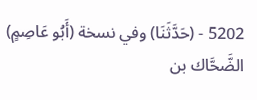5202 - (حَدَّثَنَا) وفي نسخة (أَبُو عَاصِمٍ) الضَّحَّاك بن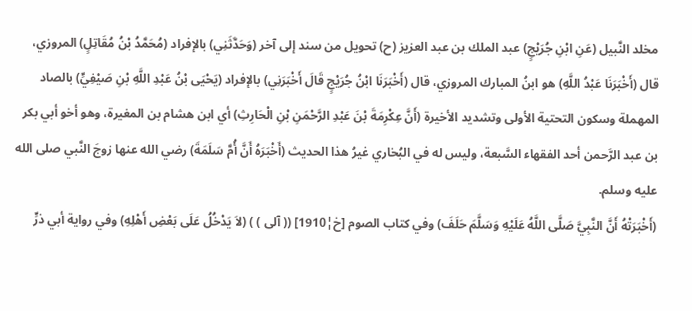مخلد النَّبيل (عَنِ ابْنِ جُرَيْجٍ) عبد الملك بن عبد العزيز (ح) تحويل من سند إلى آخر (وَحَدَّثَنِي) بالإفراد (مُحَمَّدُ بْنُ مُقَاتِلٍ) المروزي، قال (أَخْبَرَنَا عَبْدُ اللَّهِ) هو ابنُ المبارك المروزي، قال (أَخْبَرَنَا ابْنُ جُرَيْجٍ قَالَ أَخْبَرَنِي) بالإفراد (يَحْيَى بْنُ عَبْدِ اللَّهِ بْنِ صَيْفِيٍّ) بالصاد المهملة وسكون التحتية الأولى وتشديد الأخيرة (أَنَّ عِكْرِمَةَ بْنَ عَبْدِ الرَّحْمَنِ بْنِ الْحَارِثِ) أي ابن هشام بن المغيرة، وهو أخو أبي بكر بن عبد الرَّحمن أحد الفقهاء السَّبعة، وليس له في البُخاري غيرُ هذا الحديث (أَخْبَرَهُ أَنَّ أُمَّ سَلَمَةَ) رضي الله عنها زوجَ النَّبي صلى الله عليه وسلم.
(أَخْبَرَتْهُ أَنَّ النَّبِيَّ صَلَّى اللَّهُ عَلَيْهِ وَسَلَّمَ حَلَفَ) وفي كتاب الصوم [خ¦1910] (( آلى ) ) (لاَ يَدْخُلُ عَلَى بَعْضِ أَهْلِهِ) وفي رواية أبي ذرٍّ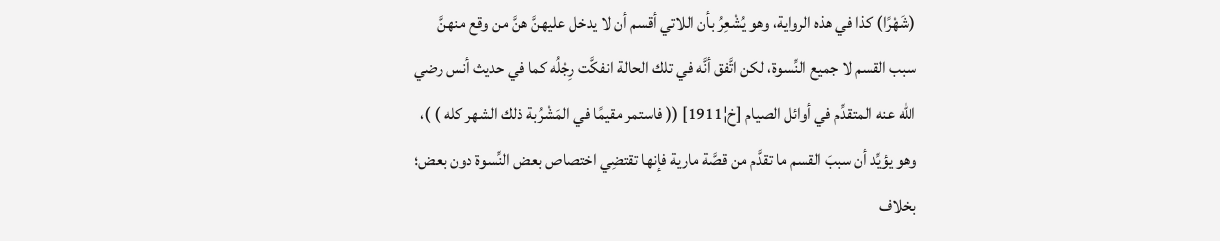(شَهْرًا) كذا في هذه الرواية، وهو يُشْعِرُ بأن اللاتي أقسم أن لا يدخل عليهنَّ هنَّ من وقع منهنَّ سبب القسم لا جميع النِّسوة، لكن اتَّفق أنَّه في تلك الحالة انفكَّت رِجْلُه كما في حديث أنس رضي الله عنه المتقدِّم في أوائل الصيام [خ¦1911] (( فاستمر مقيمًا في المَشْرُبة ذلك الشهر كله ) )، وهو يؤيِّد أن سببَ القسم ما تقدَّم من قصَّة مارية فإنها تقتضِي اختصاص بعض النِّسوة دون بعض؛ بخلاف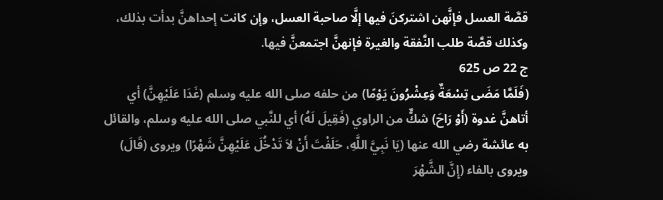قصَّة العسل فإنَّهن اشتركنَ فيها إلَّا صاحبة العسل، وإن كانت إحداهنَّ بدأت بذلك، وكذلك قصَّة طلب النَّفقة والغيرة فإنهنَّ اجتمعنَّ فيها.
ج 22 ص 625
(فَلَمَّا مَضَى تِسْعَةٌ وَعِشْرُونَ يَوْمًا) من حلفه صلى الله عليه وسلم (غَدَا عَلَيْهِنَّ) أي أتاهنَّ غدوة (أَوْ رَاحَ) شكٌّ من الراوي (فَقِيلَ لَهُ) أي للنَّبي صلى الله عليه وسلم، والقائل به عائشة رضي الله عنها (يَا نَبِيَّ اللَّهِ، حَلَفْتَ أَنْ لاَ تَدْخُلَ عَلَيْهِنَّ شَهْرًا) ويروى (قَالَ) ويروى بالفاء (إِنَّ الشَّهْرَ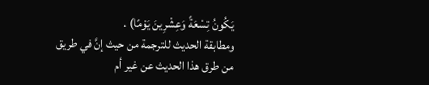يَكُونُ تِسْعَةً وَعِشْرِينَ يَوْمًا) .
ومطابقة الحديث للترجمة من حيث إنَّ في طريق من طرق هذا الحديث عن غير أم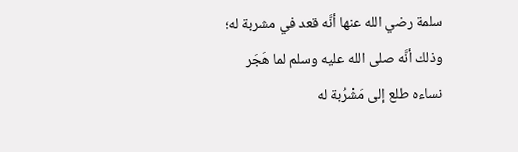سلمة رضي الله عنها أنَّه قعد في مشربة له؛ وذلك أنَّه صلى الله عليه وسلم لما هَجَر نساءه طلع إلى مَشْرُبة له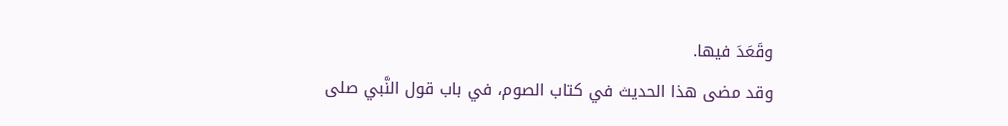وقَعَدَ فيها.
وقد مضى هذا الحديث في كتاب الصوم، في باب قول النَّبي صلى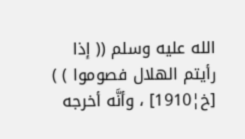الله عليه وسلم (( إذا رأيتم الهلال فصوموا ) ) [خ¦1910] ، وأنَّه أخرجه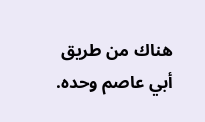هناك من طريق أبي عاصم وحده.